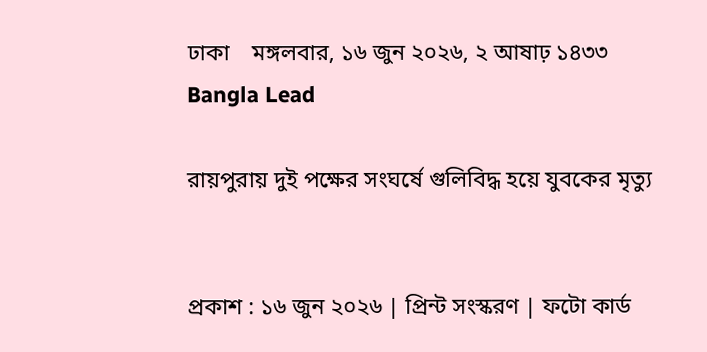ঢাকা    মঙ্গলবার, ১৬ জুন ২০২৬, ২ আষাঢ় ১৪৩৩
Bangla Lead

রায়পুরায় দুই পক্ষের সংঘর্ষে গুলিবিদ্ধ হয়ে যুবকের মৃত্যু


প্রকাশ : ১৬ জুন ২০২৬ | প্রিন্ট সংস্করণ | ফটো কার্ড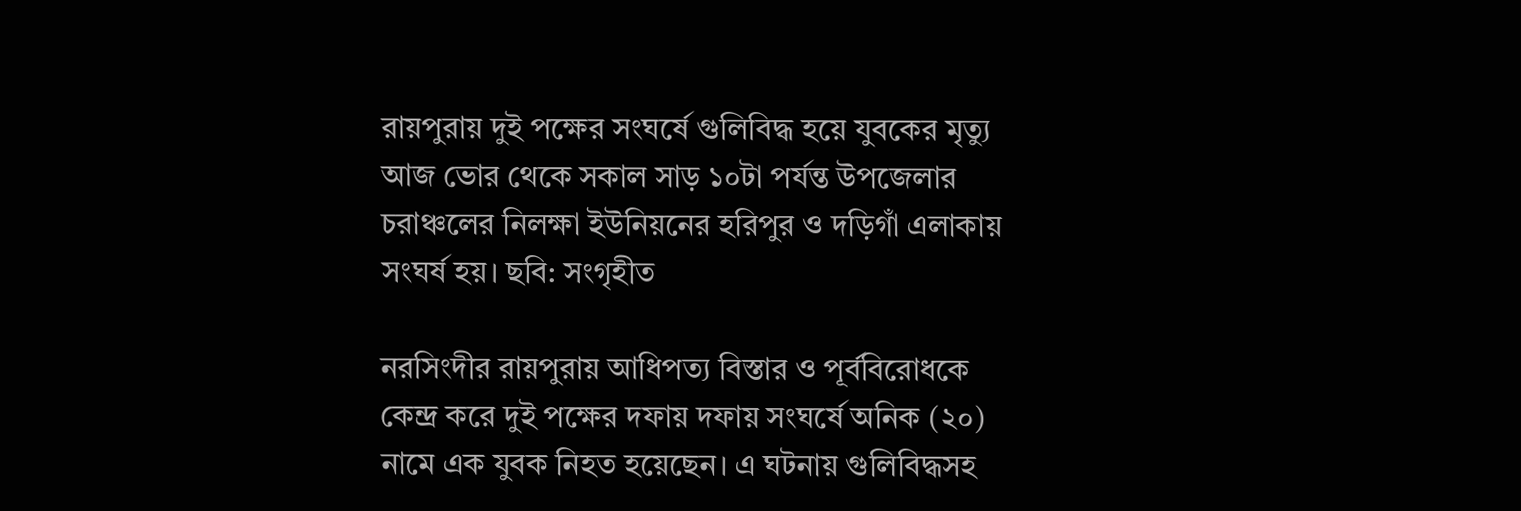রায়পুরায় দুই পক্ষের সংঘর্ষে গুলিবিদ্ধ হয়ে যুবকের মৃত্যু
আজ ভোর থেকে সকাল সাড় ১০টা পর্যন্ত উপজেলার চরাঞ্চলের নিলক্ষা ইউনিয়নের হরিপুর ও দড়িগাঁ এলাকায় সংঘর্ষ হয়। ছবি: সংগৃহীত

নরসিংদীর রায়পুরায় আধিপত্য বিস্তার ও পূর্ববিরোধকে কেন্দ্র করে দুই পক্ষের দফায় দফায় সংঘর্ষে অনিক (২০) নামে এক যুবক নিহত হয়েছেন। এ ঘটনায় গুলিবিদ্ধসহ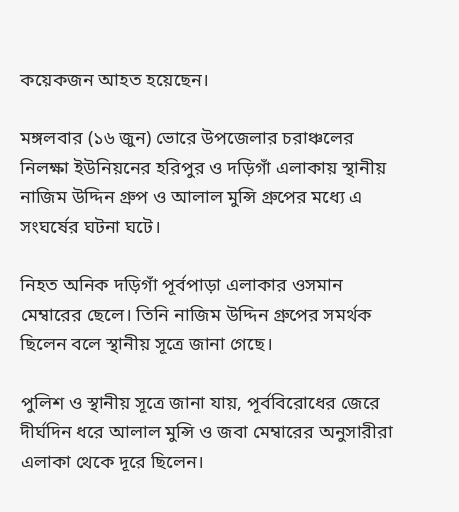কয়েকজন আহত হয়েছেন।

মঙ্গলবার (১৬ জুন) ভোরে উপজেলার চরাঞ্চলের নিলক্ষা ইউনিয়নের হরিপুর ও দড়িগাঁ এলাকায় স্থানীয় নাজিম উদ্দিন গ্রুপ ও আলাল মুন্সি গ্রুপের মধ্যে এ সংঘর্ষের ঘটনা ঘটে।

নিহত অনিক দড়িগাঁ পূর্বপাড়া এলাকার ওসমান মেম্বারের ছেলে। তিনি নাজিম উদ্দিন গ্রুপের সমর্থক ছিলেন বলে স্থানীয় সূত্রে জানা গেছে।

পুলিশ ও স্থানীয় সূত্রে জানা যায়, পূর্ববিরোধের জেরে দীর্ঘদিন ধরে আলাল মুন্সি ও জবা মেম্বারের অনুসারীরা এলাকা থেকে দূরে ছিলেন।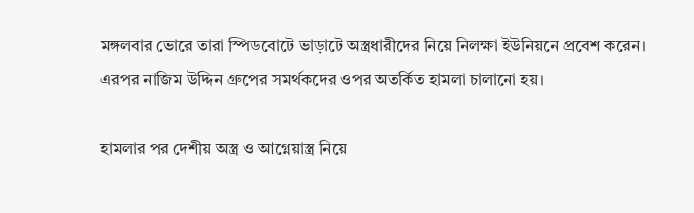মঙ্গলবার ভোরে তারা স্পিডবোটে ভাড়াটে অস্ত্রধারীদের নিয়ে নিলক্ষা ইউনিয়নে প্রবেশ করেন। এরপর নাজিম উদ্দিন গ্রুপের সমর্থকদের ওপর অতর্কিত হামলা চালানো হয়।

হামলার পর দেশীয় অস্ত্র ও আগ্নেয়াস্ত্র নিয়ে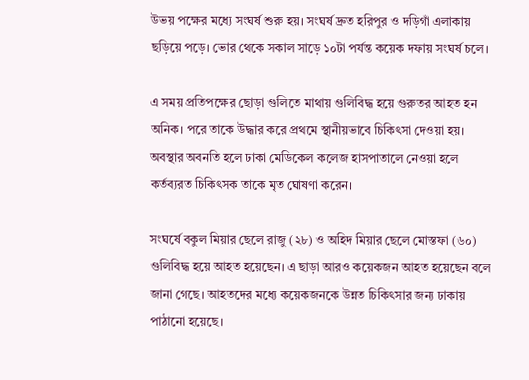উভয় পক্ষের মধ্যে সংঘর্ষ শুরু হয়। সংঘর্ষ দ্রুত হরিপুর ও দড়িগাঁ এলাকায় ছড়িয়ে পড়ে। ভোর থেকে সকাল সাড়ে ১০টা পর্যন্ত কয়েক দফায় সংঘর্ষ চলে।

এ সময় প্রতিপক্ষের ছোড়া গুলিতে মাথায় গুলিবিদ্ধ হয়ে গুরুতর আহত হন অনিক। পরে তাকে উদ্ধার করে প্রথমে স্থানীয়ভাবে চিকিৎসা দেওয়া হয়। অবস্থার অবনতি হলে ঢাকা মেডিকেল কলেজ হাসপাতালে নেওয়া হলে কর্তব্যরত চিকিৎসক তাকে মৃত ঘোষণা করেন।

সংঘর্ষে বকুল মিয়ার ছেলে রাজু (২৮) ও অহিদ মিয়ার ছেলে মোস্তফা (৬০) গুলিবিদ্ধ হয়ে আহত হয়েছেন। এ ছাড়া আরও কয়েকজন আহত হয়েছেন বলে জানা গেছে। আহতদের মধ্যে কয়েকজনকে উন্নত চিকিৎসার জন্য ঢাকায় পাঠানো হয়েছে।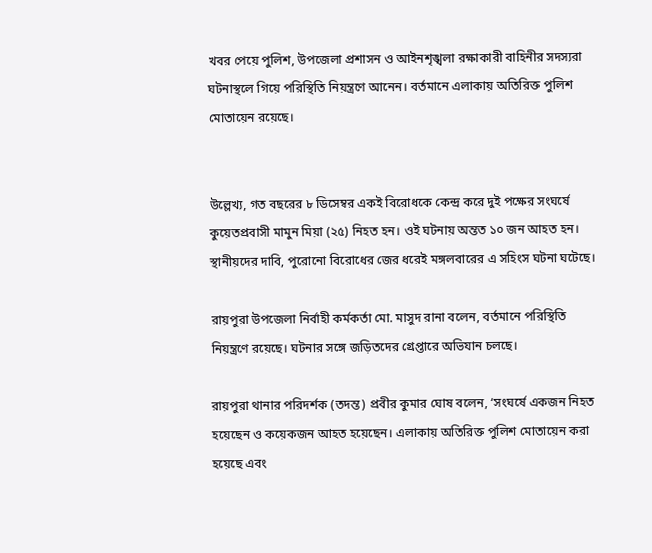খবর পেয়ে পুলিশ, উপজেলা প্রশাসন ও আইনশৃঙ্খলা রক্ষাকারী বাহিনীর সদস্যরা ঘটনাস্থলে গিয়ে পরিস্থিতি নিয়ন্ত্রণে আনেন। বর্তমানে এলাকায় অতিরিক্ত পুলিশ মোতায়েন রয়েছে।


উল্লেখ্য, গত বছরের ৮ ডিসেম্বর একই বিরোধকে কেন্দ্র করে দুই পক্ষের সংঘর্ষে কুয়েতপ্রবাসী মামুন মিয়া (২৫) নিহত হন। ওই ঘটনায় অন্তত ১০ জন আহত হন। স্থানীয়দের দাবি, পুরোনো বিরোধের জের ধরেই মঙ্গলবারের এ সহিংস ঘটনা ঘটেছে।

রায়পুরা উপজেলা নির্বাহী কর্মকর্তা মো. মাসুদ রানা বলেন, বর্তমানে পরিস্থিতি নিয়ন্ত্রণে রয়েছে। ঘটনার সঙ্গে জড়িতদের গ্রেপ্তারে অভিযান চলছে।

রায়পুরা থানার পরিদর্শক (তদন্ত) প্রবীর কুমার ঘোষ বলেন, ‘সংঘর্ষে একজন নিহত হয়েছেন ও কয়েকজন আহত হয়েছেন। এলাকায় অতিরিক্ত পুলিশ মোতায়েন করা হয়েছে এবং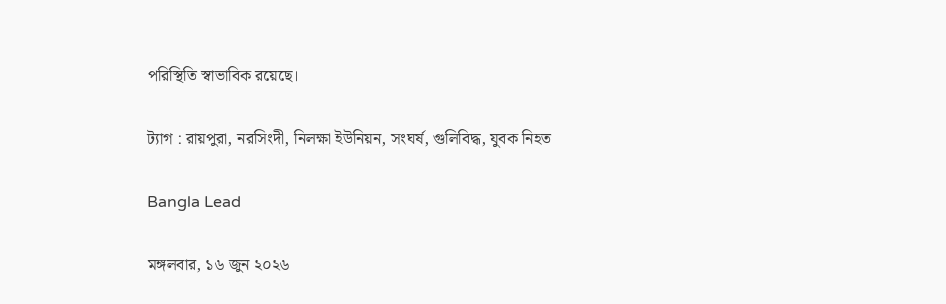পরিস্থিতি স্বাভাবিক রয়েছে।

ট্যাগ : রায়পুরা, নরসিংদী, নিলক্ষা ইউনিয়ন, সংঘর্ষ, গুলিবিদ্ধ, যুবক নিহত

Bangla Lead

মঙ্গলবার, ১৬ জুন ২০২৬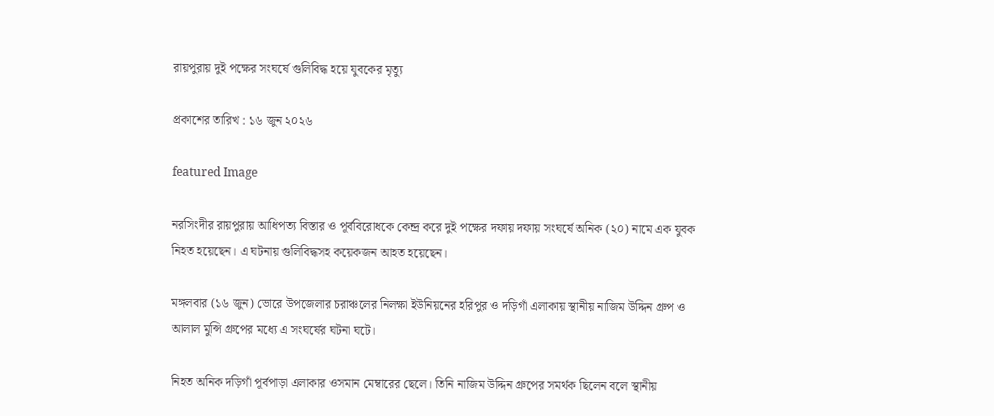রায়পুরায় দুই পক্ষের সংঘর্ষে গুলিবিদ্ধ হয়ে যুবকের মৃত্যু

প্রকাশের তারিখ : ১৬ জুন ২০২৬

featured Image

নরসিংদীর রায়পুরায় আধিপত্য বিস্তার ও পূর্ববিরোধকে কেন্দ্র করে দুই পক্ষের দফায় দফায় সংঘর্ষে অনিক (২০) নামে এক যুবক নিহত হয়েছেন। এ ঘটনায় গুলিবিদ্ধসহ কয়েকজন আহত হয়েছেন।

মঙ্গলবার (১৬ জুন) ভোরে উপজেলার চরাঞ্চলের নিলক্ষা ইউনিয়নের হরিপুর ও দড়িগাঁ এলাকায় স্থানীয় নাজিম উদ্দিন গ্রুপ ও আলাল মুন্সি গ্রুপের মধ্যে এ সংঘর্ষের ঘটনা ঘটে।

নিহত অনিক দড়িগাঁ পূর্বপাড়া এলাকার ওসমান মেম্বারের ছেলে। তিনি নাজিম উদ্দিন গ্রুপের সমর্থক ছিলেন বলে স্থানীয়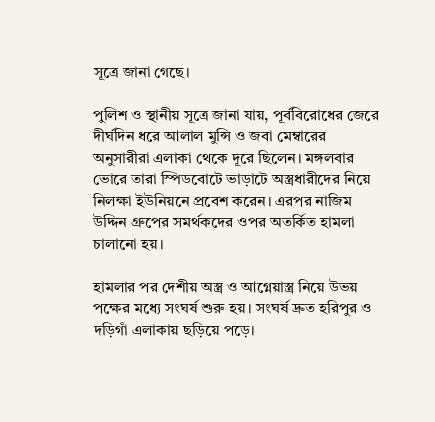সূত্রে জানা গেছে।

পুলিশ ও স্থানীয় সূত্রে জানা যায়, পূর্ববিরোধের জেরে দীর্ঘদিন ধরে আলাল মুন্সি ও জবা মেম্বারের অনুসারীরা এলাকা থেকে দূরে ছিলেন। মঙ্গলবার ভোরে তারা স্পিডবোটে ভাড়াটে অস্ত্রধারীদের নিয়ে নিলক্ষা ইউনিয়নে প্রবেশ করেন। এরপর নাজিম উদ্দিন গ্রুপের সমর্থকদের ওপর অতর্কিত হামলা চালানো হয়।

হামলার পর দেশীয় অস্ত্র ও আগ্নেয়াস্ত্র নিয়ে উভয় পক্ষের মধ্যে সংঘর্ষ শুরু হয়। সংঘর্ষ দ্রুত হরিপুর ও দড়িগাঁ এলাকায় ছড়িয়ে পড়ে।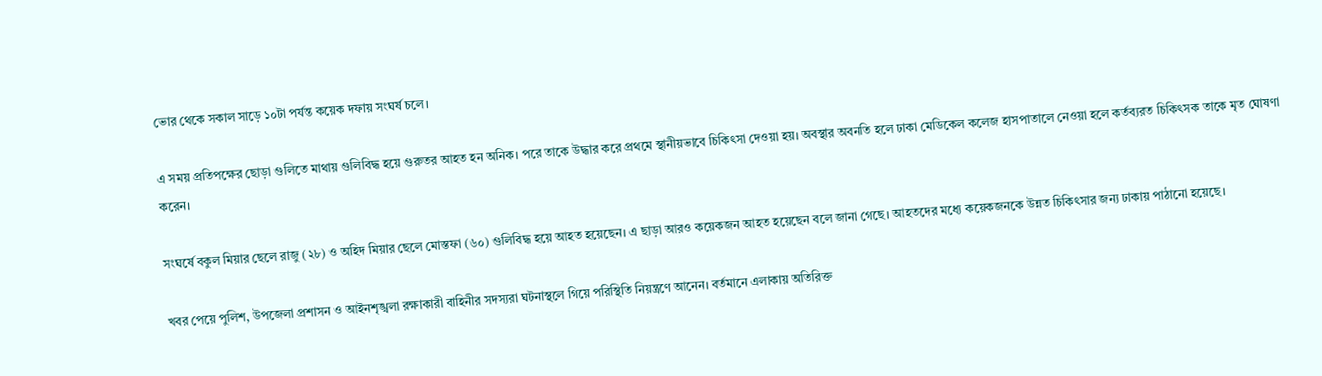ভোর থেকে সকাল সাড়ে ১০টা পর্যন্ত কয়েক দফায় সংঘর্ষ চলে।

এ সময় প্রতিপক্ষের ছোড়া গুলিতে মাথায় গুলিবিদ্ধ হয়ে গুরুতর আহত হন অনিক। পরে তাকে উদ্ধার করে প্রথমে স্থানীয়ভাবে চিকিৎসা দেওয়া হয়। অবস্থার অবনতি হলে ঢাকা মেডিকেল কলেজ হাসপাতালে নেওয়া হলে কর্তব্যরত চিকিৎসক তাকে মৃত ঘোষণা করেন।

সংঘর্ষে বকুল মিয়ার ছেলে রাজু (২৮) ও অহিদ মিয়ার ছেলে মোস্তফা (৬০) গুলিবিদ্ধ হয়ে আহত হয়েছেন। এ ছাড়া আরও কয়েকজন আহত হয়েছেন বলে জানা গেছে। আহতদের মধ্যে কয়েকজনকে উন্নত চিকিৎসার জন্য ঢাকায় পাঠানো হয়েছে।

খবর পেয়ে পুলিশ, উপজেলা প্রশাসন ও আইনশৃঙ্খলা রক্ষাকারী বাহিনীর সদস্যরা ঘটনাস্থলে গিয়ে পরিস্থিতি নিয়ন্ত্রণে আনেন। বর্তমানে এলাকায় অতিরিক্ত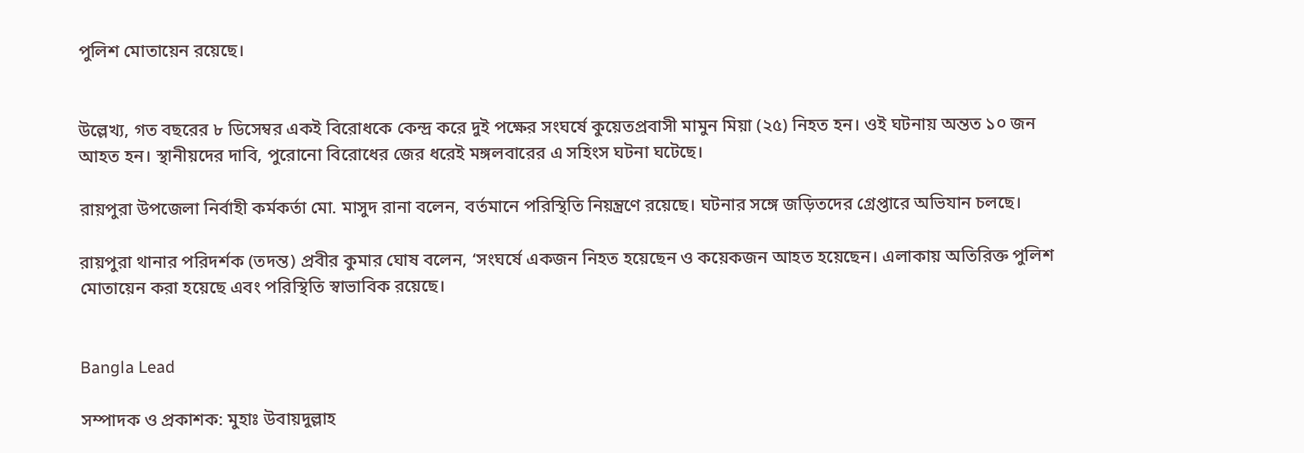পুলিশ মোতায়েন রয়েছে।


উল্লেখ্য, গত বছরের ৮ ডিসেম্বর একই বিরোধকে কেন্দ্র করে দুই পক্ষের সংঘর্ষে কুয়েতপ্রবাসী মামুন মিয়া (২৫) নিহত হন। ওই ঘটনায় অন্তত ১০ জন আহত হন। স্থানীয়দের দাবি, পুরোনো বিরোধের জের ধরেই মঙ্গলবারের এ সহিংস ঘটনা ঘটেছে।

রায়পুরা উপজেলা নির্বাহী কর্মকর্তা মো. মাসুদ রানা বলেন, বর্তমানে পরিস্থিতি নিয়ন্ত্রণে রয়েছে। ঘটনার সঙ্গে জড়িতদের গ্রেপ্তারে অভিযান চলছে।

রায়পুরা থানার পরিদর্শক (তদন্ত) প্রবীর কুমার ঘোষ বলেন, ‘সংঘর্ষে একজন নিহত হয়েছেন ও কয়েকজন আহত হয়েছেন। এলাকায় অতিরিক্ত পুলিশ মোতায়েন করা হয়েছে এবং পরিস্থিতি স্বাভাবিক রয়েছে।


Bangla Lead

সম্পাদক ও প্রকাশক: মুহাঃ উবায়দুল্লাহ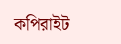কপিরাইট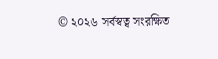© ২০২৬ সর্বস্বত্ব সংরক্ষিত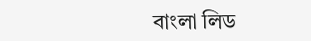বাংলা লিড